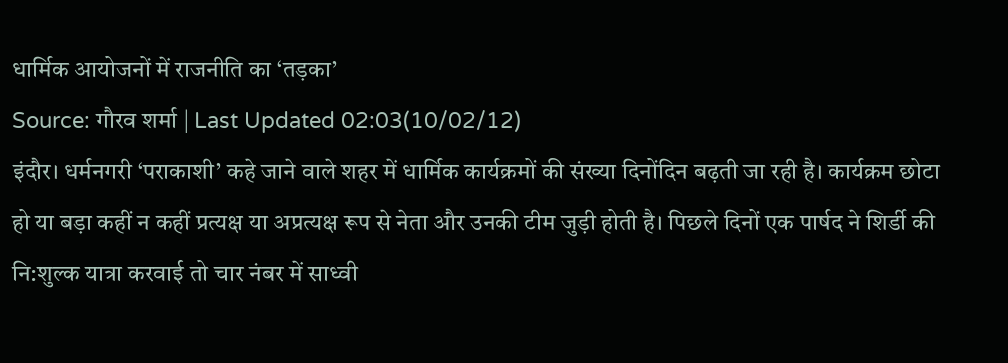धार्मिक आयोजनों में राजनीति का ‘तड़का’
Source: गौरव शर्मा | Last Updated 02:03(10/02/12)
इंदौर। धर्मनगरी ‘पराकाशी’ कहे जाने वाले शहर में धार्मिक कार्यक्रमों की संख्या दिनोंदिन बढ़ती जा रही है। कार्यक्रम छोटा हो या बड़ा कहीं न कहीं प्रत्यक्ष या अप्रत्यक्ष रूप से नेता और उनकी टीम जुड़ी होती है। पिछले दिनों एक पार्षद ने शिर्डी की नि:शुल्क यात्रा करवाई तो चार नंबर में साध्वी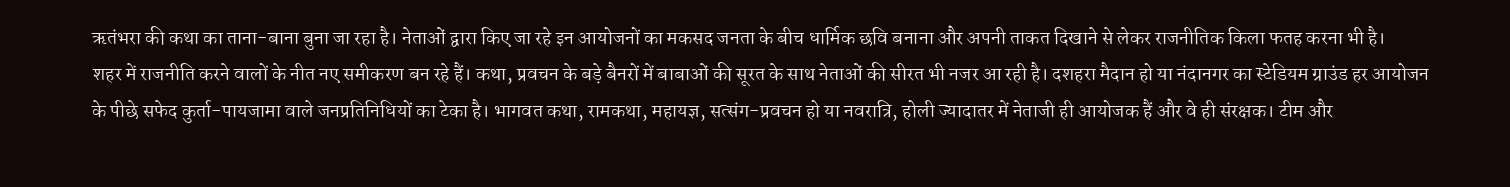ऋतंभरा की कथा का ताना-बाना बुना जा रहा है। नेताओं द्वारा किए जा रहे इन आयोजनों का मकसद जनता के बीच धार्मिक छवि बनाना और अपनी ताकत दिखाने से लेकर राजनीतिक किला फतह करना भी है।
शहर में राजनीति करने वालों के नीत नए समीकरण बन रहे हैं। कथा, प्रवचन के बड़े बैनरों में बाबाओं की सूरत के साथ नेताओं की सीरत भी नजर आ रही है। दशहरा मैदान हो या नंदानगर का स्टेडियम ग्राउंड हर आयोजन के पीछे सफेद कुर्ता-पायजामा वाले जनप्रतिनिधियों का टेका है। भागवत कथा, रामकथा, महायज्ञ, सत्संग-प्रवचन हो या नवरात्रि, होली ज्यादातर में नेताजी ही आयोजक हैं और वे ही संरक्षक। टीम और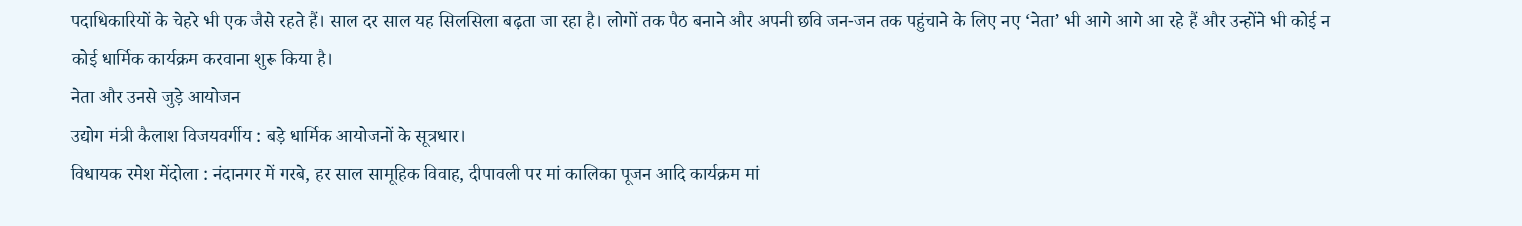पदाधिकारियों के चेहरे भी एक जैसे रहते हैं। साल दर साल यह सिलसिला बढ़ता जा रहा है। लोगों तक पैठ बनाने और अपनी छवि जन-जन तक पहुंचाने के लिए नए ‘नेता’ भी आगे आगे आ रहे हैं और उन्होंने भी कोई न कोई धार्मिक कार्यक्रम करवाना शुरू किया है।
नेता और उनसे जुड़े आयोजन
उद्योग मंत्री कैलाश विजयवर्गीय : बड़े धार्मिक आयोजनों के सूत्रधार।
विधायक रमेश मेंदोला : नंदानगर में गरबे, हर साल सामूहिक विवाह, दीपावली पर मां कालिका पूजन आदि कार्यक्रम मां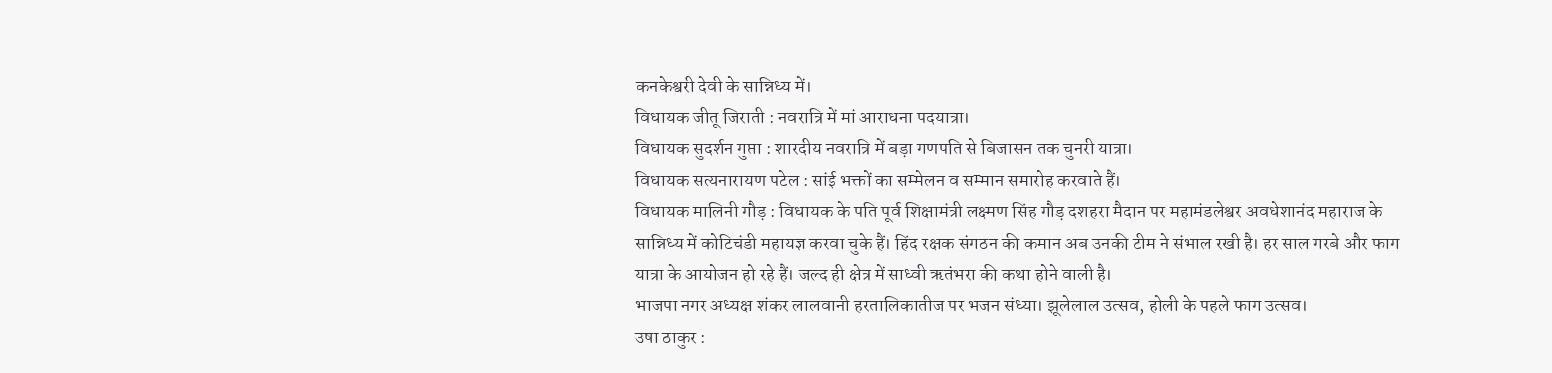कनकेश्वरी देवी के सान्निध्य में।
विधायक जीतू जिराती : नवरात्रि में मां आराधना पदयात्रा।
विधायक सुदर्शन गुप्ता : शारदीय नवरात्रि में बड़ा गणपति से बिजासन तक चुनरी यात्रा।
विधायक सत्यनारायण पटेल : सांई भक्तों का सम्मेलन व सम्मान समारोह करवाते हैं।
विधायक मालिनी गौड़ : विधायक के पति पूर्व शिक्षामंत्री लक्ष्मण सिंह गौड़ दशहरा मैदान पर महामंडलेश्वर अवधेशानंद महाराज के सान्निध्य में कोटिचंडी महायज्ञ करवा चुके हैं। हिंद रक्षक संगठन की कमान अब उनकी टीम ने संभाल रखी है। हर साल गरबे और फाग यात्रा के आयोजन हो रहे हैं। जल्द ही क्षेत्र में साध्वी ऋतंभरा की कथा होने वाली है।
भाजपा नगर अध्यक्ष शंकर लालवानी हरतालिकातीज पर भजन संध्या। झूलेलाल उत्सव, होली के पहले फाग उत्सव।
उषा ठाकुर :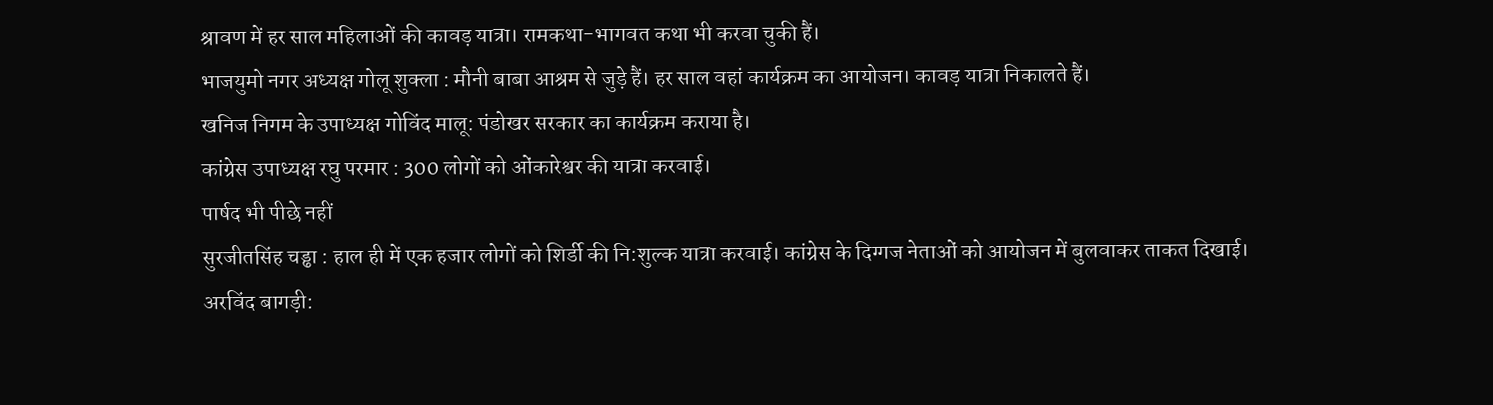श्रावण में हर साल महिलाओं की कावड़ यात्रा। रामकथा-भागवत कथा भी करवा चुकी हैं।
भाजयुमो नगर अध्यक्ष गोलू शुक्ला : मौनी बाबा आश्रम से जुड़े हैं। हर साल वहां कार्यक्रम का आयोजन। कावड़ यात्रा निकालते हैं।
खनिज निगम के उपाध्यक्ष गोविंद मालू: पंडोखर सरकार का कार्यक्रम कराया है।
कांग्रेस उपाध्यक्ष रघु परमार : 300 लोगों को ओंकारेश्वर की यात्रा करवाई।
पार्षद भी पीछे नहीं
सुरजीतसिंह चड्ढा : हाल ही में एक हजार लोगों को शिर्डी की नि:शुल्क यात्रा करवाई। कांग्रेस के दिग्गज नेताओं को आयोजन में बुलवाकर ताकत दिखाई।
अरविंद बागड़ी: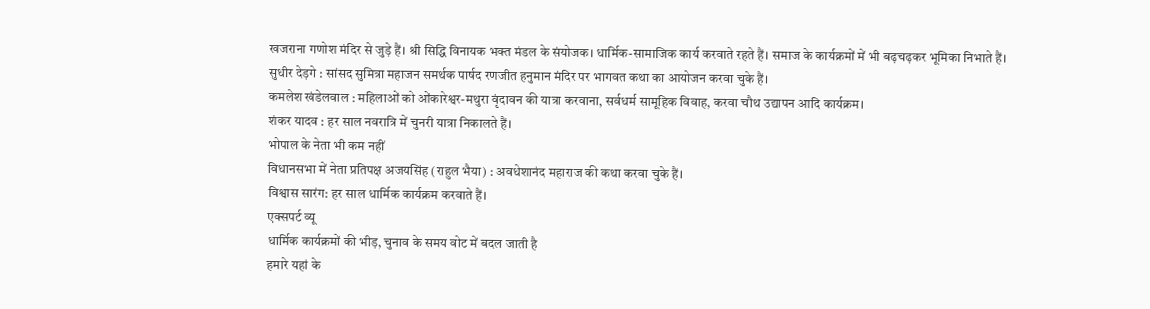खजराना गणोश मंदिर से जुड़े हैं। श्री सिद्धि विनायक भक्त मंडल के संयोजक। धार्मिक-सामाजिक कार्य करवाते रहते हैं। समाज के कार्यक्रमों में भी बढ़चढ़कर भूमिका निभाते हैं।
सुधीर देड़गे : सांसद सुमित्रा महाजन समर्थक पार्षद रणजीत हनुमान मंदिर पर भागवत कथा का आयोजन करवा चुके हैं।
कमलेश खंडेलवाल : महिलाओं को ओंकारेश्वर-मथुरा वृंदावन की यात्रा करवाना, सर्वधर्म सामूहिक विवाह, करवा चौथ उद्यापन आदि कार्यक्रम।
शंकर यादव : हर साल नवरात्रि में चुनरी यात्रा निकालते हैं।
भोपाल के नेता भी कम नहीं
विधानसभा में नेता प्रतिपक्ष अजयसिंह (राहुल भैया) : अवधेशानंद महाराज की कथा करवा चुके हैं।
विश्वास सारंग: हर साल धार्मिक कार्यक्रम करवाते हैं।
एक्सपर्ट व्यू
धार्मिक कार्यक्रमों की भीड़, चुनाव के समय वोट में बदल जाती है
हमारे यहां के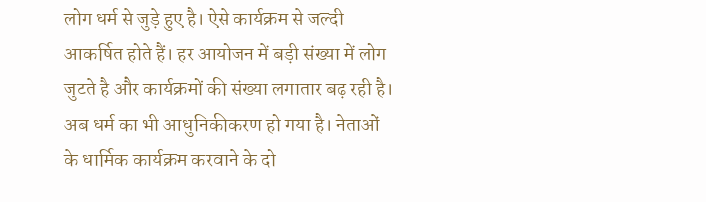लोग धर्म से जुड़े हुए है। ऐसे कार्यक्रम से जल्दी आकर्षित होते हैं। हर आयोजन में बड़ी संख्या में लोग जुटते है और कार्यक्रमों की संख्या लगातार बढ़ रही है। अब धर्म का भी आधुनिकीकरण हो गया है। नेताओं के धार्मिक कार्यक्रम करवाने के दो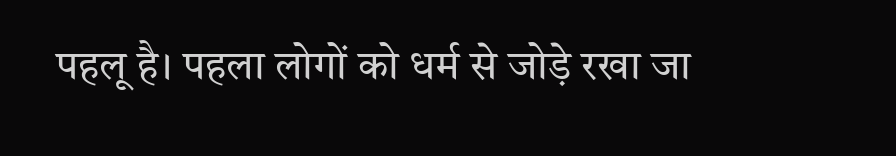पहलू है। पहला लोगों को धर्म से जोड़े रखा जा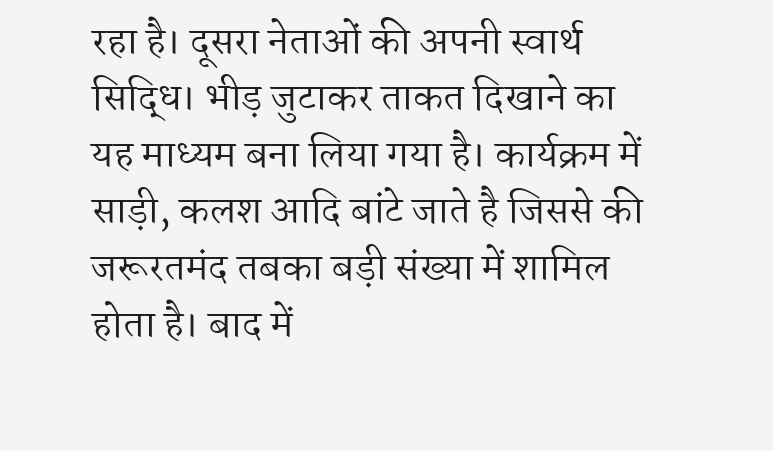रहा है। दूसरा नेताओं की अपनी स्वार्थ सिद्धि। भीड़ जुटाकर ताकत दिखाने का यह माध्यम बना लिया गया है। कार्यक्रम में साड़ी, कलश आदि बांटे जाते है जिससे की जरूरतमंद तबका बड़ी संख्या में शामिल होता है। बाद में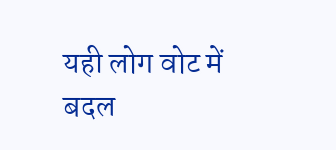यही लोग वोट में बदल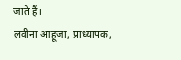जाते हैं।
लवीना आहूजा, प्राध्यापक,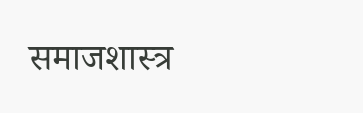समाजशास्त्र